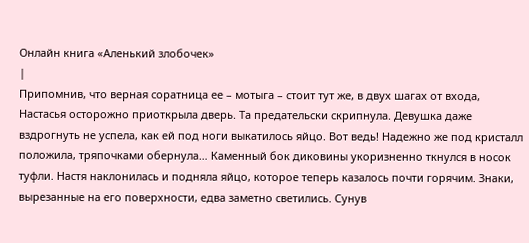Онлайн книга «Аленький злобочек»
|
Припомнив, что верная соратница ее – мотыга – стоит тут же, в двух шагах от входа, Настасья осторожно приоткрыла дверь. Та предательски скрипнула. Девушка даже вздрогнуть не успела, как ей под ноги выкатилось яйцо. Вот ведь! Надежно же под кристалл положила, тряпочками обернула… Каменный бок диковины укоризненно ткнулся в носок туфли. Настя наклонилась и подняла яйцо, которое теперь казалось почти горячим. Знаки, вырезанные на его поверхности, едва заметно светились. Сунув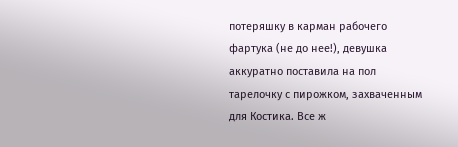потеряшку в карман рабочего фартука (не до нее!), девушка аккуратно поставила на пол тарелочку с пирожком, захваченным для Костика. Все ж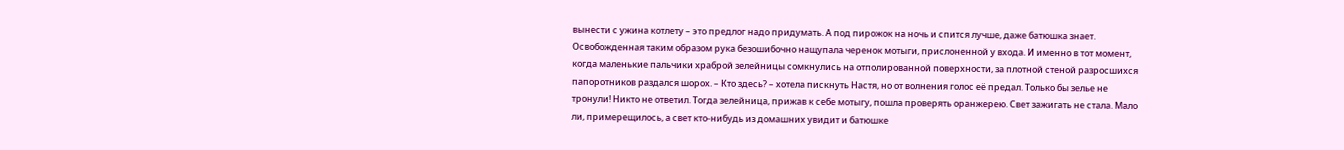вынести с ужина котлету – это предлог надо придумать. А под пирожок на ночь и спится лучше, даже батюшка знает. Освобожденная таким образом рука безошибочно нащупала черенок мотыги, прислоненной у входа. И именно в тот момент, когда маленькие пальчики храброй зелейницы сомкнулись на отполированной поверхности, за плотной стеной разросшихся папоротников раздался шорох. – Кто здесь? – хотела пискнуть Настя, но от волнения голос её предал. Только бы зелье не тронули! Никто не ответил. Тогда зелейница, прижав к себе мотыгу, пошла проверять оранжерею. Свет зажигать не стала. Мало ли, примерещилось, а свет кто-нибудь из домашних увидит и батюшке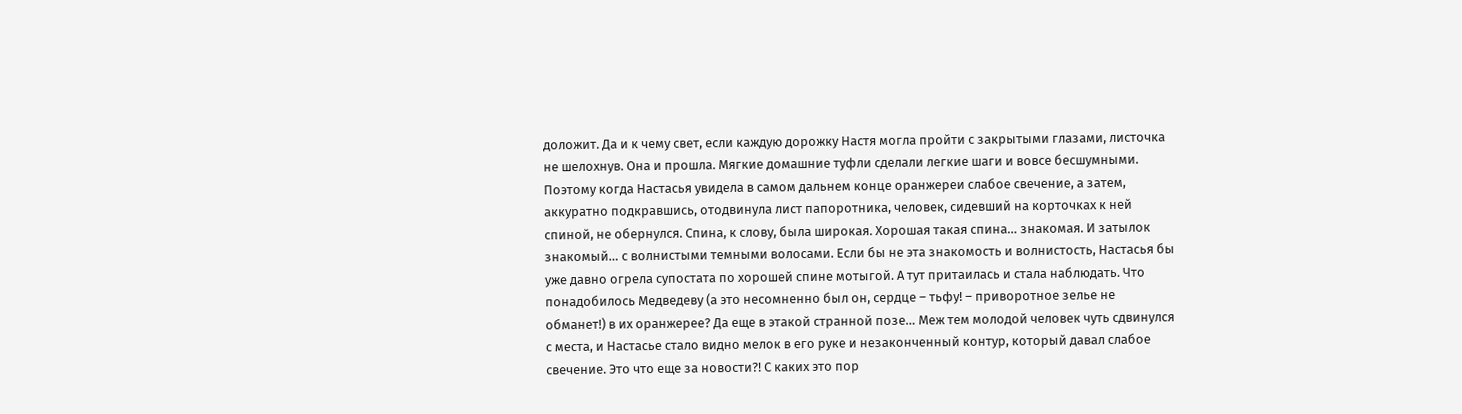доложит. Да и к чему свет, если каждую дорожку Настя могла пройти с закрытыми глазами, листочка не шелохнув. Она и прошла. Мягкие домашние туфли сделали легкие шаги и вовсе бесшумными. Поэтому когда Настасья увидела в самом дальнем конце оранжереи слабое свечение, а затем, аккуратно подкравшись, отодвинула лист папоротника, человек, сидевший на корточках к ней спиной, не обернулся. Спина, к слову, была широкая. Хорошая такая спина… знакомая. И затылок знакомый… с волнистыми темными волосами. Если бы не эта знакомость и волнистость, Настасья бы уже давно огрела супостата по хорошей спине мотыгой. А тут притаилась и стала наблюдать. Что понадобилось Медведеву (а это несомненно был он, сердце – тьфу! – приворотное зелье не обманет!) в их оранжерее? Да еще в этакой странной позе… Меж тем молодой человек чуть сдвинулся с места, и Настасье стало видно мелок в его руке и незаконченный контур, который давал слабое свечение. Это что еще за новости?! С каких это пор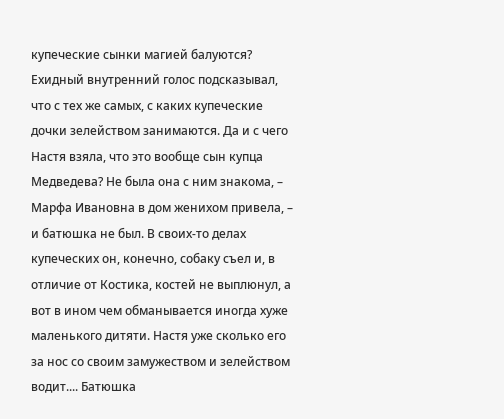купеческие сынки магией балуются? Ехидный внутренний голос подсказывал, что с тех же самых, с каких купеческие дочки зелейством занимаются. Да и с чего Настя взяла, что это вообще сын купца Медведева? Не была она с ним знакома, – Марфа Ивановна в дом женихом привела, – и батюшка не был. В своих-то делах купеческих он, конечно, собаку съел и, в отличие от Костика, костей не выплюнул, а вот в ином чем обманывается иногда хуже маленького дитяти. Настя уже сколько его за нос со своим замужеством и зелейством водит.... Батюшка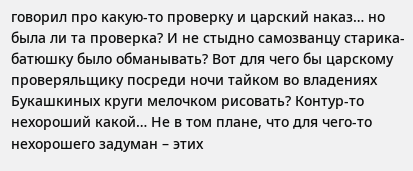говорил про какую-то проверку и царский наказ… но была ли та проверка? И не стыдно самозванцу старика-батюшку было обманывать? Вот для чего бы царскому проверяльщику посреди ночи тайком во владениях Букашкиных круги мелочком рисовать? Контур-то нехороший какой… Не в том плане, что для чего-то нехорошего задуман – этих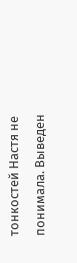тонкостей Настя не понимала. Выведен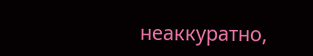неаккуратно,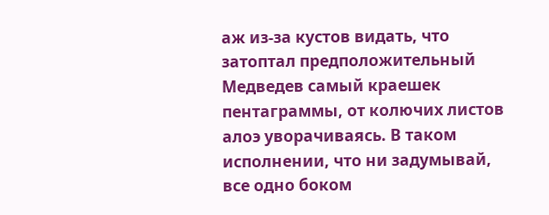аж из-за кустов видать, что затоптал предположительный Медведев самый краешек пентаграммы, от колючих листов алоэ уворачиваясь. В таком исполнении, что ни задумывай, все одно боком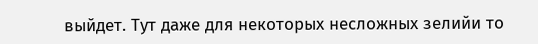выйдет. Тут даже для некоторых несложных зелийи то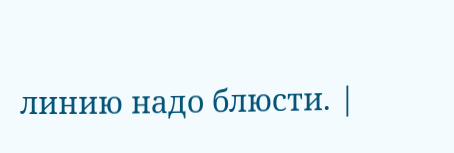линию надо блюсти. |